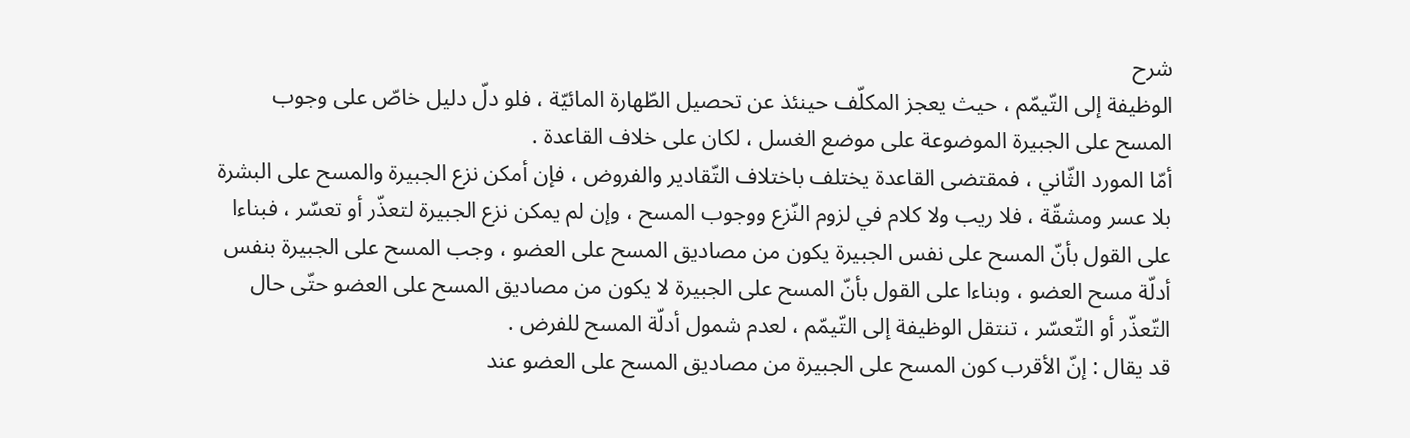شرح
الوظيفة إلى التّيمّم ، حيث يعجز المكلّف حينئذ عن تحصيل الطّهارة المائيّة ، فلو دلّ دليل خاصّ على وجوب المسح على الجبيرة الموضوعة على موضع الغسل ، لكان على خلاف القاعدة .
أمّا المورد الثّاني ، فمقتضى القاعدة يختلف باختلاف التّقادير والفروض ، فإن أمكن نزع الجبيرة والمسح على البشرة بلا عسر ومشقّة ، فلا ريب ولا كلام في لزوم النّزع ووجوب المسح ، وإن لم يمكن نزع الجبيرة لتعذّر أو تعسّر ، فبناءا على القول بأنّ المسح على نفس الجبيرة يكون من مصاديق المسح على العضو ، وجب المسح على الجبيرة بنفس أدلّة مسح العضو ، وبناءا على القول بأنّ المسح على الجبيرة لا يكون من مصاديق المسح على العضو حتّى حال التّعذّر أو التّعسّر ، تنتقل الوظيفة إلى التّيمّم ، لعدم شمول أدلّة المسح للفرض .
قد يقال : إنّ الأقرب كون المسح على الجبيرة من مصاديق المسح على العضو عند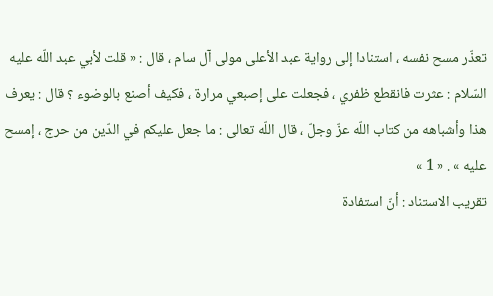تعذّر مسح نفسه ، استنادا إلى رواية عبد الأعلى مولى آل سام ، قال : « قلت لأبي عبد اللّه عليه السّلام : عثرت فانقطع ظفري ، فجعلت على إصبعي مرارة ، فكيف أصنع بالوضوء ؟ قال : يعرف هذا وأشباهه من كتاب اللّه عزّ وجلّ ، قال اللّه تعالى : ما جعل عليكم في الدّين من حرج ، إمسح عليه » . « 1 »
تقريب الاستناد : أنّ استفادة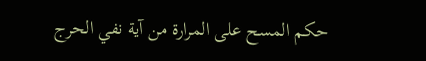حكم المسح على المرارة من آية نفي الحرج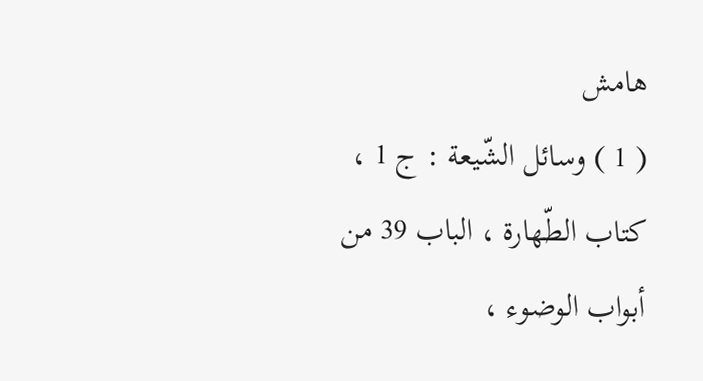هامش
( 1 ) وسائل الشّيعة : ج 1 ، كتاب الطّهارة ، الباب 39 من أبواب الوضوء ،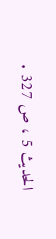الحديث 5 ، ص 327 .